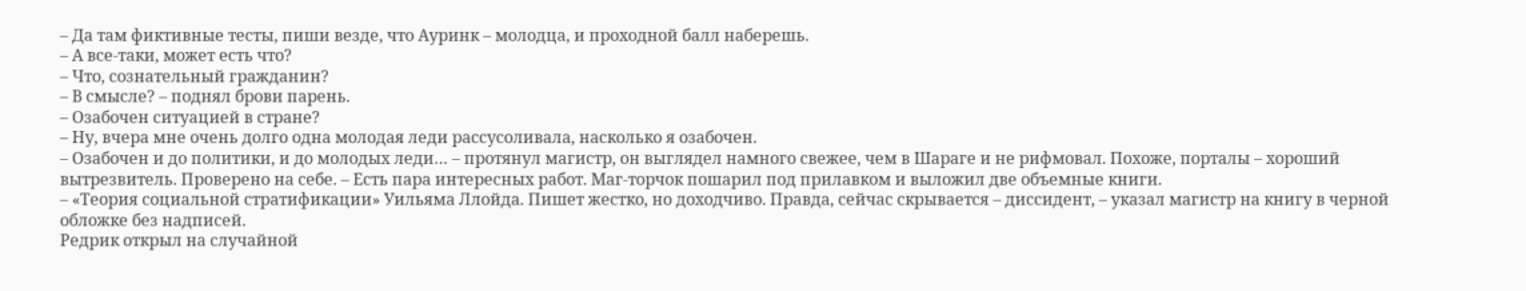– Да там фиктивные тесты, пиши везде, что Ауринк – молодца, и проходной балл наберешь.
– А все-таки, может есть что?
– Что, сознательный гражданин?
– В смысле? – поднял брови парень.
– Озабочен ситуацией в стране?
– Ну, вчера мне очень долго одна молодая леди рассусоливала, насколько я озабочен.
– Озабочен и до политики, и до молодых леди… – протянул магистр, он выглядел намного свежее, чем в Шараге и не рифмовал. Похоже, порталы – хороший вытрезвитель. Проверено на себе. – Есть пара интересных работ. Маг-торчок пошарил под прилавком и выложил две объемные книги.
– «Теория социальной стратификации» Уильяма Ллойда. Пишет жестко, но доходчиво. Правда, сейчас скрывается – диссидент, – указал магистр на книгу в черной обложке без надписей.
Редрик открыл на случайной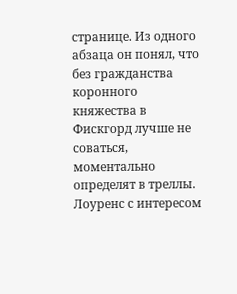странице. Из одного абзаца он понял, что без гражданства коронного княжества в Фискгорд лучше не соваться, моментально определят в треллы. Лоуренс с интересом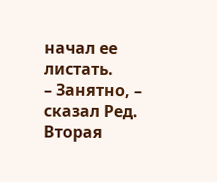начал ее листать.
– Занятно, – сказал Ред.
Вторая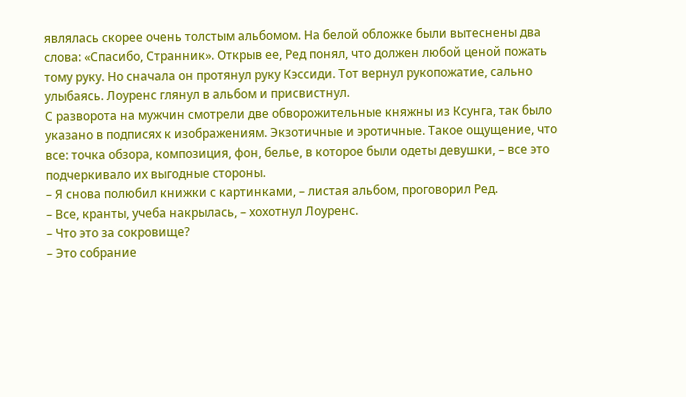являлась скорее очень толстым альбомом. На белой обложке были вытеснены два слова: «Спасибо, Странник». Открыв ее, Ред понял, что должен любой ценой пожать тому руку. Но сначала он протянул руку Кэссиди. Тот вернул рукопожатие, сально улыбаясь. Лоуренс глянул в альбом и присвистнул.
С разворота на мужчин смотрели две обворожительные княжны из Ксунга, так было указано в подписях к изображениям. Экзотичные и эротичные. Такое ощущение, что все: точка обзора, композиция, фон, белье, в которое были одеты девушки, – все это подчеркивало их выгодные стороны.
– Я снова полюбил книжки с картинками, – листая альбом, проговорил Ред.
– Все, кранты, учеба накрылась, – хохотнул Лоуренс.
– Что это за сокровище?
– Это собрание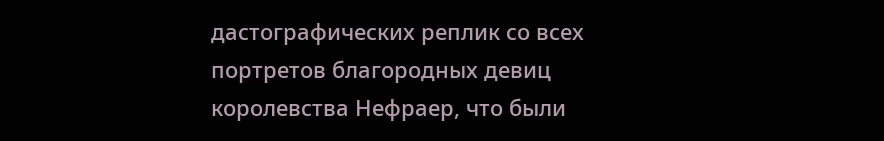дастографических реплик со всех портретов благородных девиц королевства Нефраер, что были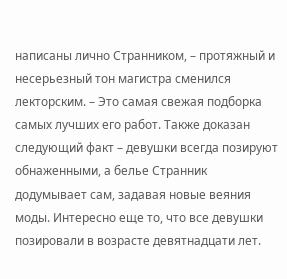написаны лично Странником, – протяжный и несерьезный тон магистра сменился лекторским. – Это самая свежая подборка самых лучших его работ. Также доказан следующий факт – девушки всегда позируют обнаженными, а белье Странник додумывает сам, задавая новые веяния моды. Интересно еще то, что все девушки позировали в возрасте девятнадцати лет.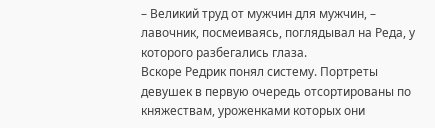– Великий труд от мужчин для мужчин, – лавочник, посмеиваясь, поглядывал на Реда, у которого разбегались глаза.
Вскоре Редрик понял систему. Портреты девушек в первую очередь отсортированы по княжествам, уроженками которых они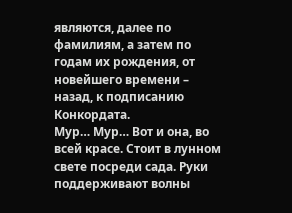являются, далее по фамилиям, а затем по годам их рождения, от новейшего времени – назад, к подписанию Конкордата.
Мур… Мур… Вот и она, во всей красе. Стоит в лунном свете посреди сада. Руки поддерживают волны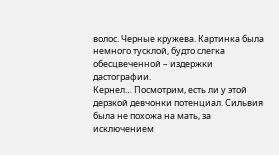волос. Черные кружева. Картинка была немного тусклой, будто слегка обесцвеченной – издержки дастографии.
Кернел… Посмотрим, есть ли у этой дерзкой девчонки потенциал. Сильвия была не похожа на мать, за исключением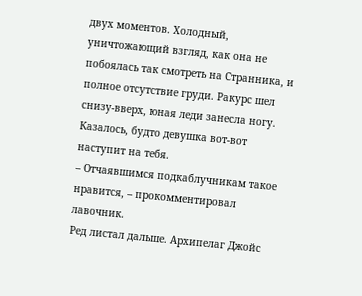двух моментов. Холодный, уничтожающий взгляд, как она не побоялась так смотреть на Странника, и полное отсутствие груди. Ракурс шел снизу-вверх, юная леди занесла ногу. Казалось, будто девушка вот-вот наступит на тебя.
– Отчаявшимся подкаблучникам такое нравится, – прокомментировал лавочник.
Ред листал дальше. Архипелаг Джойс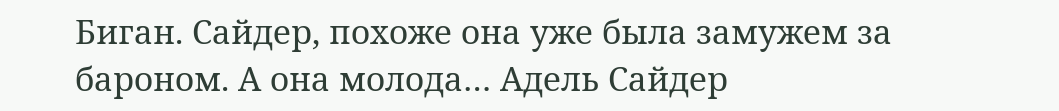Биган. Сайдер, похоже она уже была замужем за бароном. А она молода… Адель Сайдер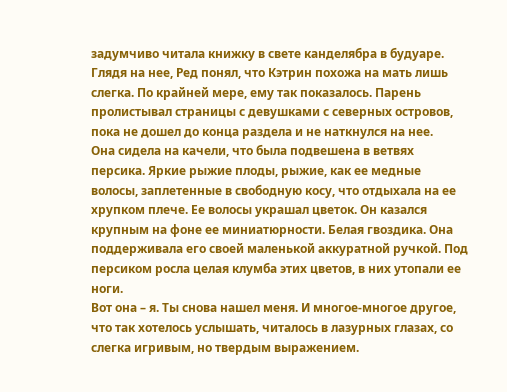задумчиво читала книжку в свете канделябра в будуаре. Глядя на нее, Ред понял, что Кэтрин похожа на мать лишь слегка. По крайней мере, ему так показалось. Парень пролистывал страницы с девушками с северных островов, пока не дошел до конца раздела и не наткнулся на нее.
Она сидела на качели, что была подвешена в ветвях персика. Яркие рыжие плоды, рыжие, как ее медные волосы, заплетенные в свободную косу, что отдыхала на ее хрупком плече. Ее волосы украшал цветок. Он казался крупным на фоне ее миниатюрности. Белая гвоздика. Она поддерживала его своей маленькой аккуратной ручкой. Под персиком росла целая клумба этих цветов, в них утопали ее ноги.
Вот она – я. Ты снова нашел меня. И многое-многое другое, что так хотелось услышать, читалось в лазурных глазах, со слегка игривым, но твердым выражением.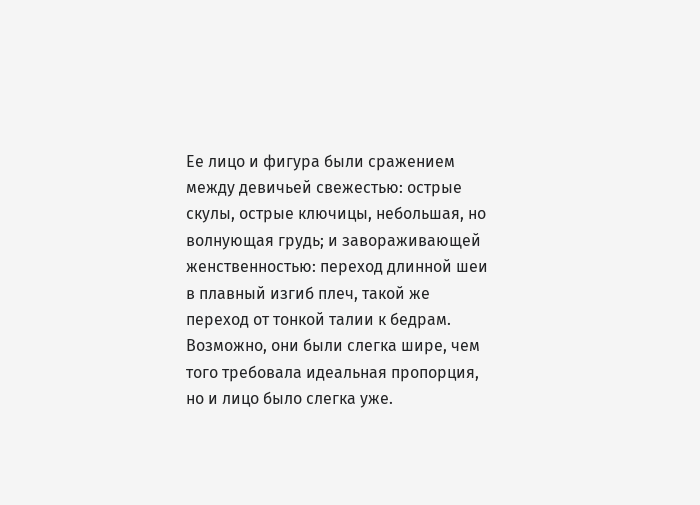Ее лицо и фигура были сражением между девичьей свежестью: острые скулы, острые ключицы, небольшая, но волнующая грудь; и завораживающей женственностью: переход длинной шеи в плавный изгиб плеч, такой же переход от тонкой талии к бедрам. Возможно, они были слегка шире, чем того требовала идеальная пропорция, но и лицо было слегка уже.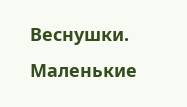Веснушки. Маленькие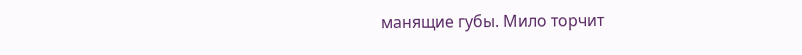манящие губы. Мило торчит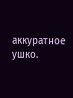аккуратное ушко.